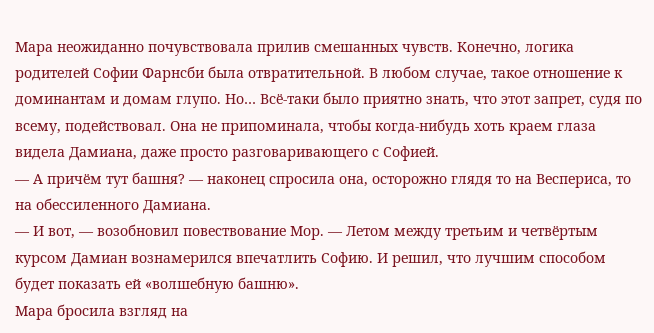Мара неожиданно почувствовала прилив смешанных чувств. Конечно, логика родителей Софии Фарнсби была отвратительной. В любом случае, такое отношение к доминантам и домам глупо. Но… Всё-таки было приятно знать, что этот запрет, судя по всему, подействовал. Она не припоминала, чтобы когда-нибудь хоть краем глаза видела Дамиана, даже просто разговаривающего с Софией.
— А причём тут башня? — наконец спросила она, осторожно глядя то на Веспериса, то на обессиленного Дамиана.
— И вот, — возобновил повествование Мор. — Летом между третьим и четвёртым курсом Дамиан вознамерился впечатлить Софию. И решил, что лучшим способом будет показать ей «волшебную башню».
Мара бросила взгляд на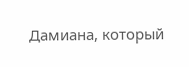Дамиана, который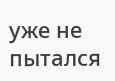уже не пытался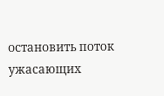остановить поток ужасающих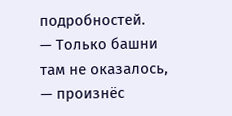подробностей.
— Только башни там не оказалось, — произнёс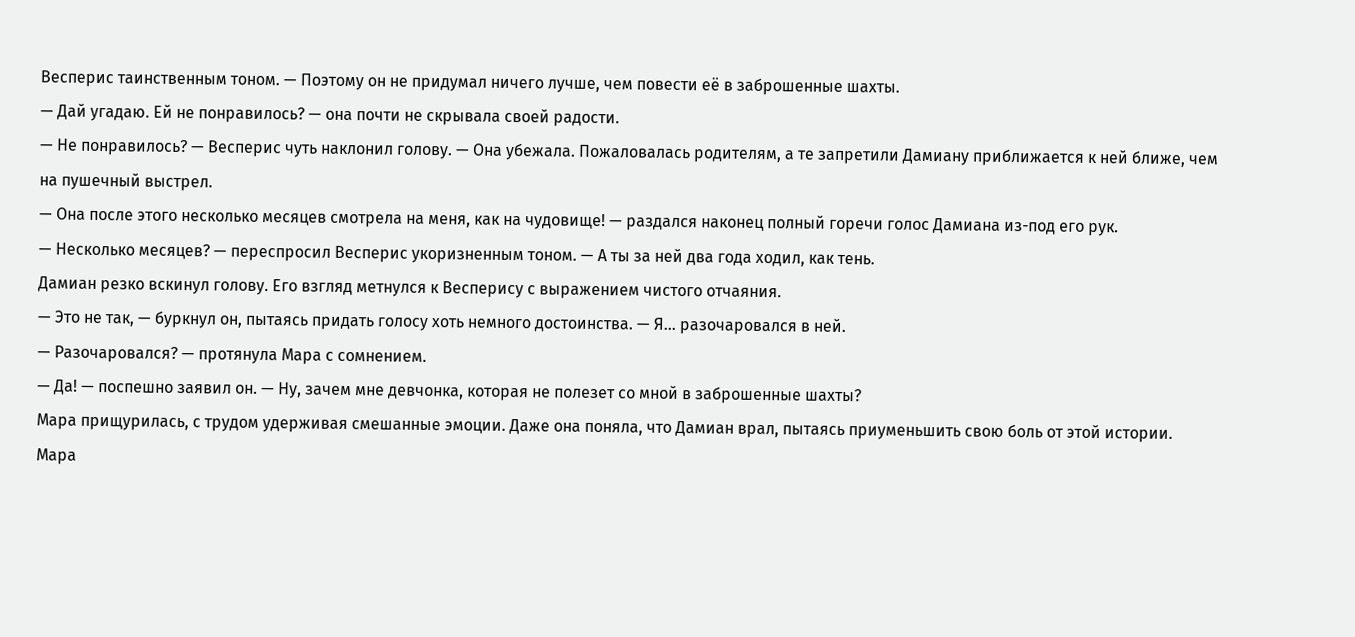Весперис таинственным тоном. — Поэтому он не придумал ничего лучше, чем повести её в заброшенные шахты.
— Дай угадаю. Ей не понравилось? — она почти не скрывала своей радости.
— Не понравилось? — Весперис чуть наклонил голову. — Она убежала. Пожаловалась родителям, а те запретили Дамиану приближается к ней ближе, чем на пушечный выстрел.
— Она после этого несколько месяцев смотрела на меня, как на чудовище! — раздался наконец полный горечи голос Дамиана из-под его рук.
— Несколько месяцев? — переспросил Весперис укоризненным тоном. — А ты за ней два года ходил, как тень.
Дамиан резко вскинул голову. Его взгляд метнулся к Весперису с выражением чистого отчаяния.
— Это не так, — буркнул он, пытаясь придать голосу хоть немного достоинства. — Я… разочаровался в ней.
— Разочаровался? — протянула Мара с сомнением.
— Да! — поспешно заявил он. — Ну, зачем мне девчонка, которая не полезет со мной в заброшенные шахты?
Мара прищурилась, с трудом удерживая смешанные эмоции. Даже она поняла, что Дамиан врал, пытаясь приуменьшить свою боль от этой истории.
Мара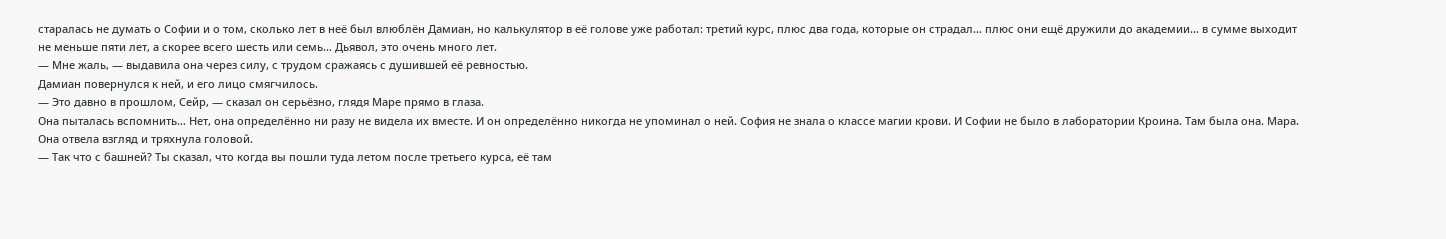старалась не думать о Софии и о том, сколько лет в неё был влюблён Дамиан, но калькулятор в её голове уже работал: третий курс, плюс два года, которые он страдал… плюс они ещё дружили до академии… в сумме выходит не меньше пяти лет, а скорее всего шесть или семь… Дьявол, это очень много лет.
— Мне жаль, — выдавила она через силу, с трудом сражаясь с душившей её ревностью.
Дамиан повернулся к ней, и его лицо смягчилось.
— Это давно в прошлом, Сейр, — сказал он серьёзно, глядя Маре прямо в глаза.
Она пыталась вспомнить… Нет, она определённо ни разу не видела их вместе. И он определённо никогда не упоминал о ней. София не знала о классе магии крови. И Софии не было в лаборатории Кроина. Там была она. Мара.
Она отвела взгляд и тряхнула головой.
— Так что с башней? Ты сказал, что когда вы пошли туда летом после третьего курса, её там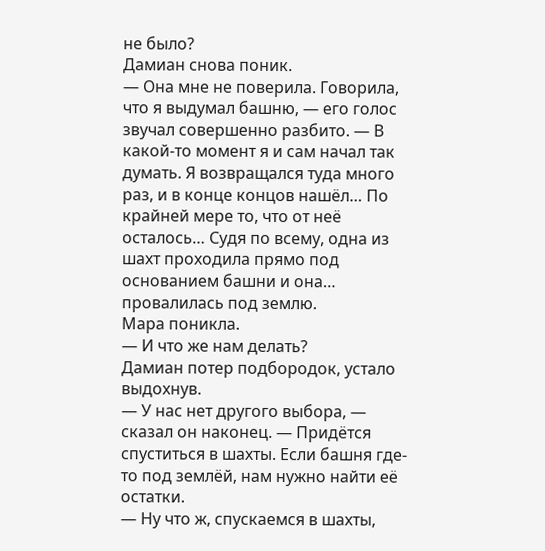не было?
Дамиан снова поник.
— Она мне не поверила. Говорила, что я выдумал башню, — его голос звучал совершенно разбито. — В какой-то момент я и сам начал так думать. Я возвращался туда много раз, и в конце концов нашёл… По крайней мере то, что от неё осталось… Судя по всему, одна из шахт проходила прямо под основанием башни и она… провалилась под землю.
Мара поникла.
— И что же нам делать?
Дамиан потер подбородок, устало выдохнув.
— У нас нет другого выбора, — сказал он наконец. — Придётся спуститься в шахты. Если башня где-то под землёй, нам нужно найти её остатки.
— Ну что ж, спускаемся в шахты,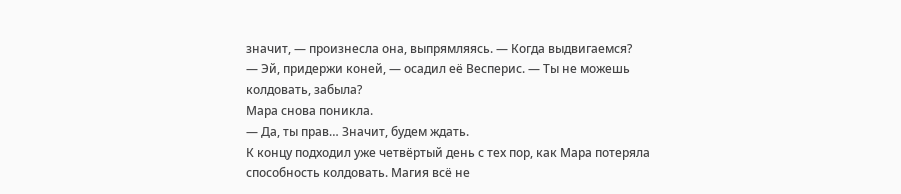значит, — произнесла она, выпрямляясь. — Когда выдвигаемся?
— Эй, придержи коней, — осадил её Весперис. — Ты не можешь колдовать, забыла?
Мара снова поникла.
— Да, ты прав… Значит, будем ждать.
К концу подходил уже четвёртый день с тех пор, как Мара потеряла способность колдовать. Магия всё не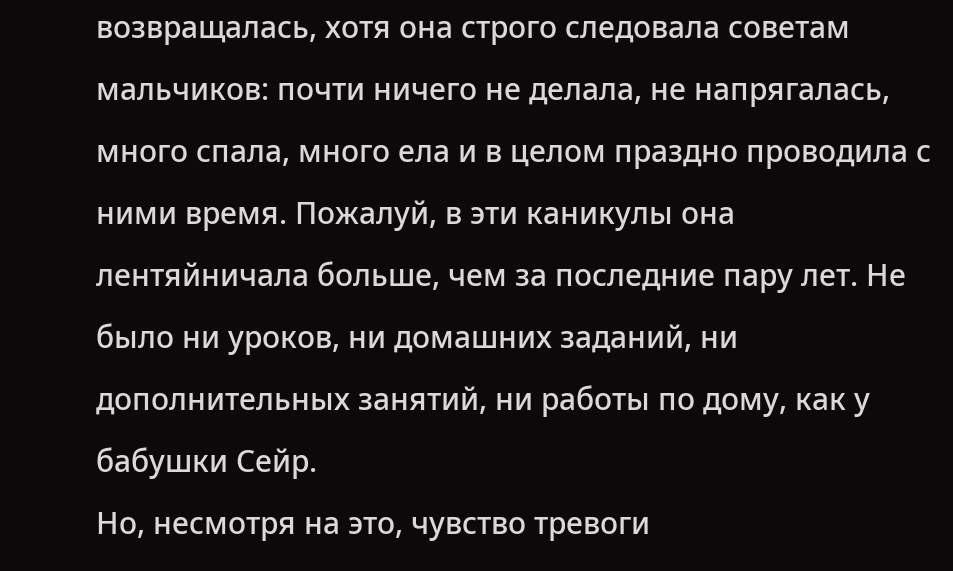возвращалась, хотя она строго следовала советам мальчиков: почти ничего не делала, не напрягалась, много спала, много ела и в целом праздно проводила с ними время. Пожалуй, в эти каникулы она лентяйничала больше, чем за последние пару лет. Не было ни уроков, ни домашних заданий, ни дополнительных занятий, ни работы по дому, как у бабушки Сейр.
Но, несмотря на это, чувство тревоги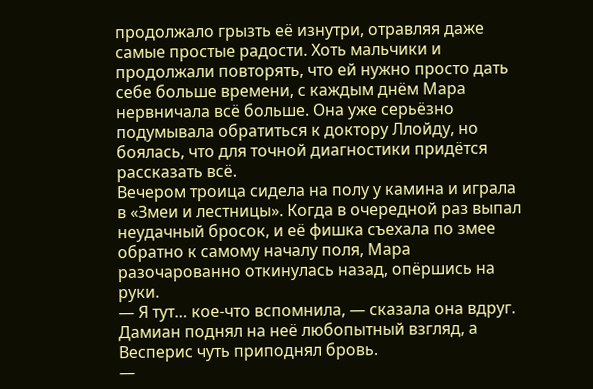продолжало грызть её изнутри, отравляя даже самые простые радости. Хоть мальчики и продолжали повторять, что ей нужно просто дать себе больше времени, с каждым днём Мара нервничала всё больше. Она уже серьёзно подумывала обратиться к доктору Ллойду, но боялась, что для точной диагностики придётся рассказать всё.
Вечером троица сидела на полу у камина и играла в «Змеи и лестницы». Когда в очередной раз выпал неудачный бросок, и её фишка съехала по змее обратно к самому началу поля, Мара разочарованно откинулась назад, опёршись на руки.
— Я тут… кое-что вспомнила, — сказала она вдруг.
Дамиан поднял на неё любопытный взгляд, а Весперис чуть приподнял бровь.
—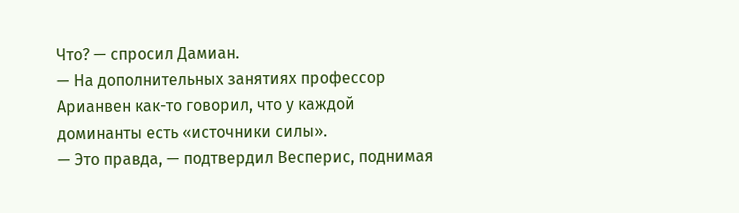Что? — спросил Дамиан.
— На дополнительных занятиях профессор Арианвен как-то говорил, что у каждой доминанты есть «источники силы».
— Это правда, — подтвердил Весперис, поднимая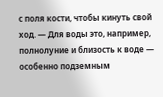с поля кости, чтобы кинуть свой ход. — Для воды это, например, полнолуние и близость к воде — особенно подземным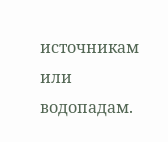источникам или водопадам.